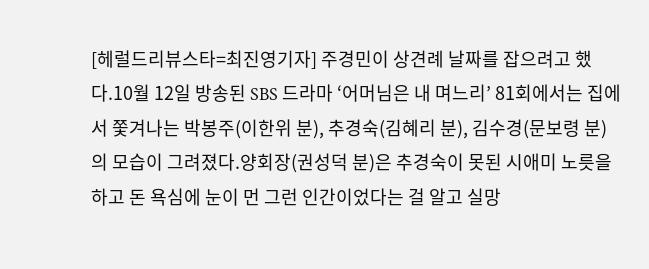[헤럴드리뷰스타=최진영기자] 주경민이 상견례 날짜를 잡으려고 했다.10월 12일 방송된 SBS 드라마 ‘어머님은 내 며느리’ 81회에서는 집에서 쫓겨나는 박봉주(이한위 분), 추경숙(김혜리 분), 김수경(문보령 분)의 모습이 그려졌다.양회장(권성덕 분)은 추경숙이 못된 시애미 노릇을 하고 돈 욕심에 눈이 먼 그런 인간이었다는 걸 알고 실망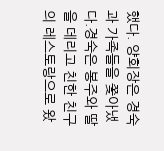했다. 양회장은 경숙과 가족들을 쫓아냈다.경숙은 봉주와 딸을 데리고 친한 친구의 레스토랑으로 왔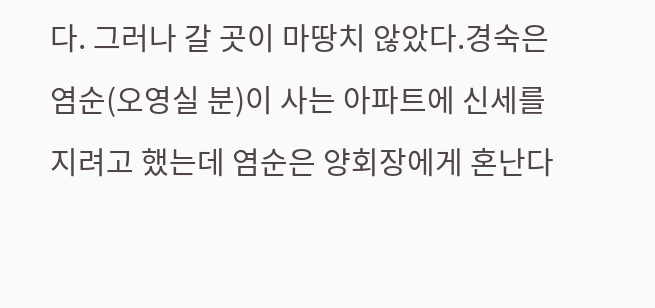다. 그러나 갈 곳이 마땅치 않았다.경숙은 염순(오영실 분)이 사는 아파트에 신세를 지려고 했는데 염순은 양회장에게 혼난다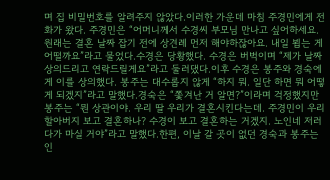며 집 비밀번호를 알려주지 않았다.이러한 가운데 마침 주경민에게 전화가 왔다. 주경민은 “어머니께서 수경씨 부모님 만나고 싶어하세요. 원래는 결혼 날짜 잡기 전에 상견례 먼저 해야하잖아요. 내일 뵙는 게 어떨까요”라고 물었다.수경은 당황했다. 수경은 버벅이며 “제가 날짜 상의드리고 연락드릴게요”라고 둘러댔다.이후 수경은 봉주와 경숙에게 이를 상의했다. 봉주는 대수롭지 않게 “하지 뭐. 일단 하면 뭐 어떻게 되겠지”라고 말했다.경숙은 “쫓겨난 거 알면?”이라며 걱정했지만 봉주는 “뭔 상관이야. 우리 딸 우리가 결혼시킨다는데. 주경민이 우리 할아버지 보고 결혼하나? 수경이 보고 결혼하는 거겠지. 노인네 저러다가 마실 거야”라고 말했다.한편, 이날 갈 곳이 없던 경숙과 봉주는 인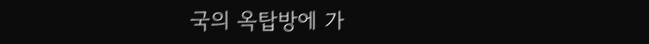국의 옥탑방에 가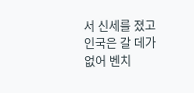서 신세를 졌고 인국은 갈 데가 없어 벤치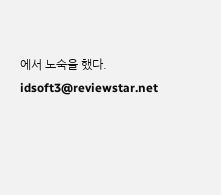에서 노숙을 했다. idsoft3@reviewstar.net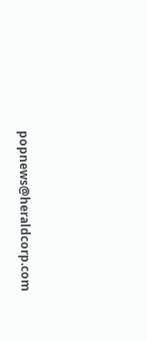popnews@heraldcorp.com